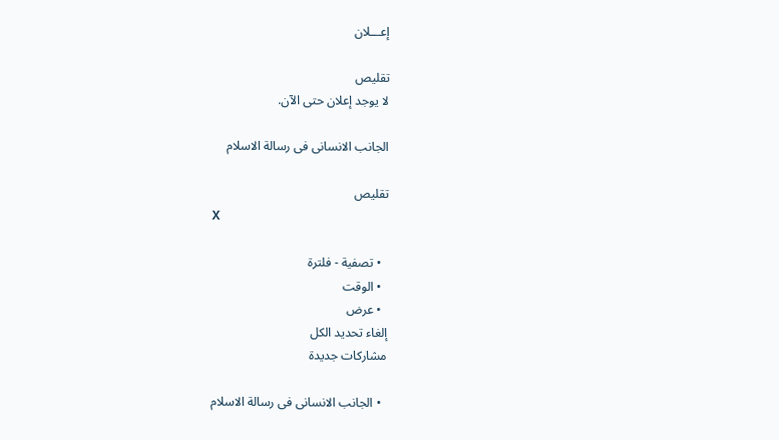إعـــلان

تقليص
لا يوجد إعلان حتى الآن.

الجانب الانسانى فى رسالة الاسلام

تقليص
X

  • تصفية - فلترة
  • الوقت
  • عرض
إلغاء تحديد الكل
مشاركات جديدة

  • الجانب الانسانى فى رسالة الاسلام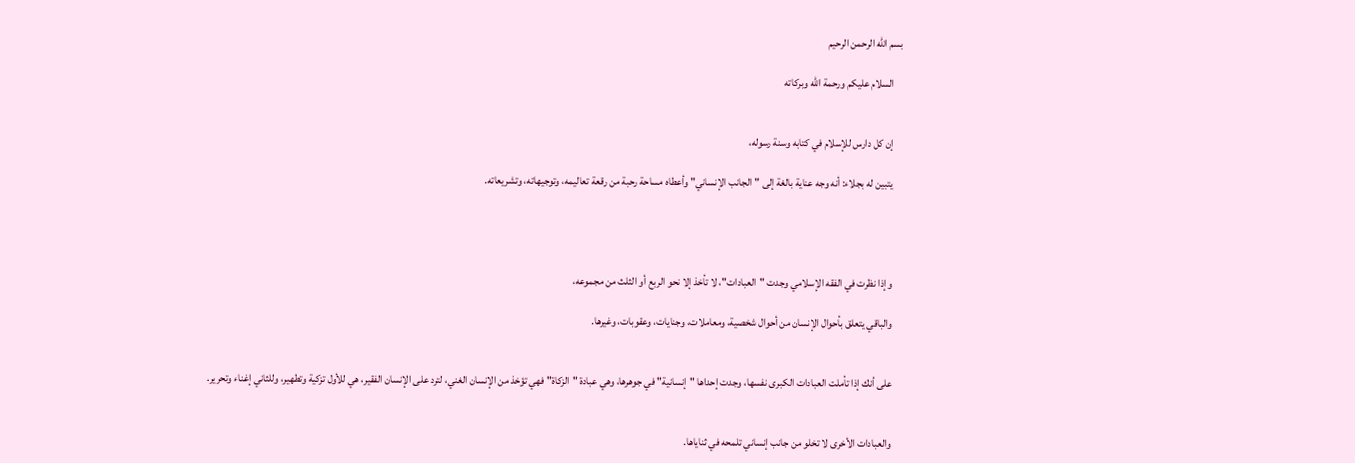بسم الله الرحمن الرحيم

    السلام عليكم ورحمة الله وبركاته


    إن كل دارس للإسلام في كتابه وسنة رسوله،

    يتبين له بجلاء: أنه وجه عناية بالغة إلى "الجانب الإنساني" وأعطاه مساحة رحبة من رقعة تعاليمه، وتوجيهاته، وتشريعاته.




    وإذا نظرت في الفقه الإسلامي وجدت "العبادات"، لا تأخذ إلا نحو الربع أو الثلث من مجموعه،

    والباقي يتعلق بأحوال الإنسان من أحوال شخصية، ومعاملات، وجنايات، وعقوبات، وغيرها.


    على أنك إذا تأملت العبادات الكبرى نفسها، وجدت إحداها "إنسانية" في جوهرها، وهي عبادة "الزكاة" فهي تؤخذ من الإنسان الغني، لترد على الإنسان الفقير، هي للأول تزكية وتطهير، وللثاني إغناء وتحرير.


    والعبادات الأخرى لا تخلو من جانب إنساني تلمحه في ثناياها.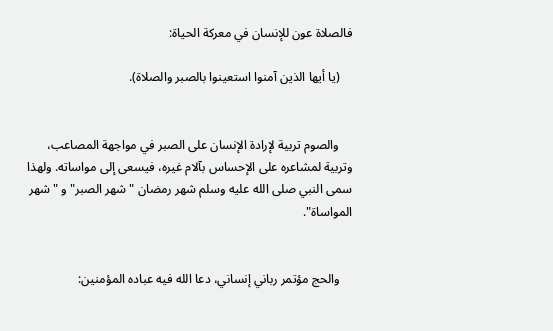فالصلاة عون للإنسان في معركة الحياة:

    (يا أيها الذين آمنوا استعينوا بالصبر والصلاة).


    والصوم تربية لإرادة الإنسان على الصبر في مواجهة المصاعب، وتربية لمشاعره على الإحساس بآلام غيره، فيسعى إلى مواساته. ولهذا سمى النبي صلى الله عليه وسلم شهر رمضان "شهر الصبر" و "شهر المواساة".


    والحج مؤتمر رباني إنساني، دعا الله فيه عباده المؤمنين: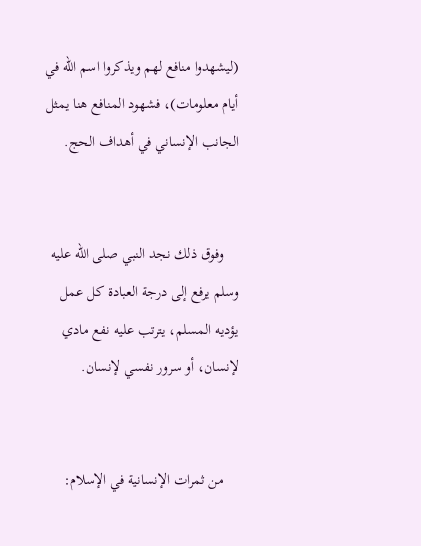(ليشهدوا منافع لهم ويذكروا اسم الله في أيام معلومات)، فشهود المنافع هنا يمثل الجانب الإنساني في أهداف الحج.


    وفوق ذلك نجد النبي صلى الله عليه وسلم يرفع إلى درجة العبادة كل عمل يؤديه المسلم، يترتب عليه نفع مادي لإنسان، أو سرور نفسي لإنسان.


    من ثمرات الإنسانية في الإسلام: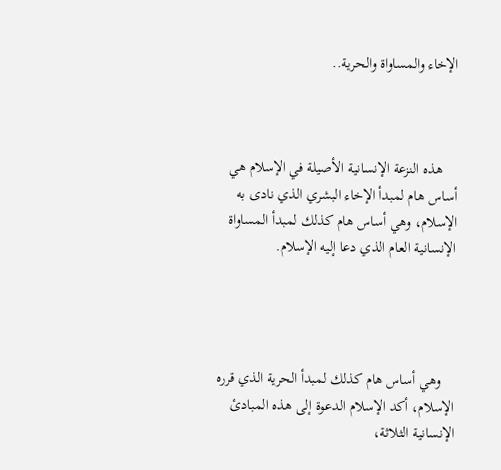الإخاء والمساواة والحرية..



    هذه النزعة الإنسانية الأصيلة في الإسلام هي أساس هام لمبدأ الإخاء البشري الذي نادى به الإسلام، وهي أساس هام كذلك لمبدأ المساواة الإنسانية العام الذي دعا إليه الإسلام.




    وهي أساس هام كذلك لمبدأ الحرية الذي قرره الإسلام، أكد الإسلام الدعوة إلى هذه المبادئ الإنسانية الثلاثة،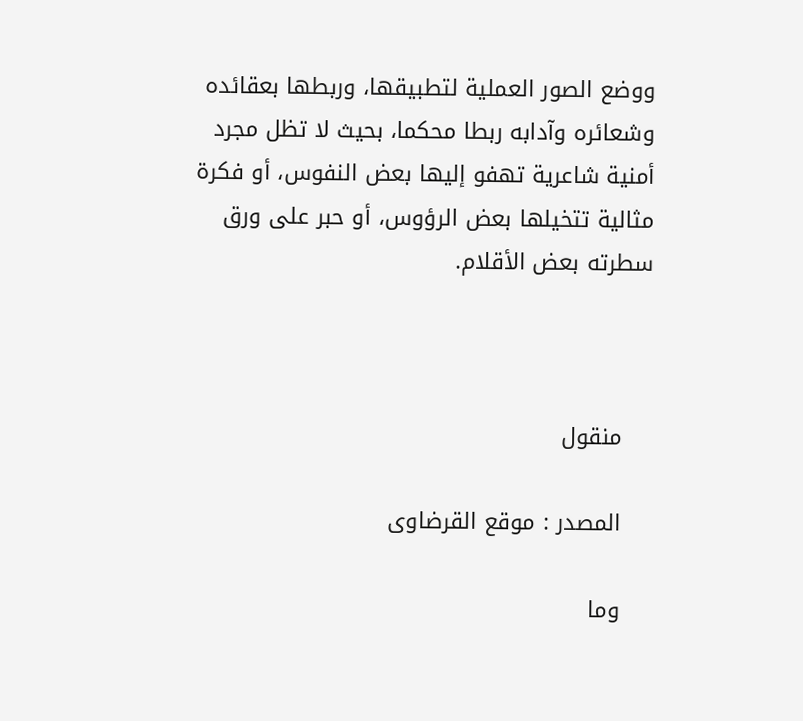ووضع الصور العملية لتطبيقها، وربطها بعقائده وشعائره وآدابه ربطا محكما، بحيث لا تظل مجرد أمنية شاعرية تهفو إليها بعض النفوس، أو فكرة مثالية تتخيلها بعض الرؤوس، أو حبر على ورق سطرته بعض الأقلام.



    منقول

    المصدر : موقع القرضاوى

    وما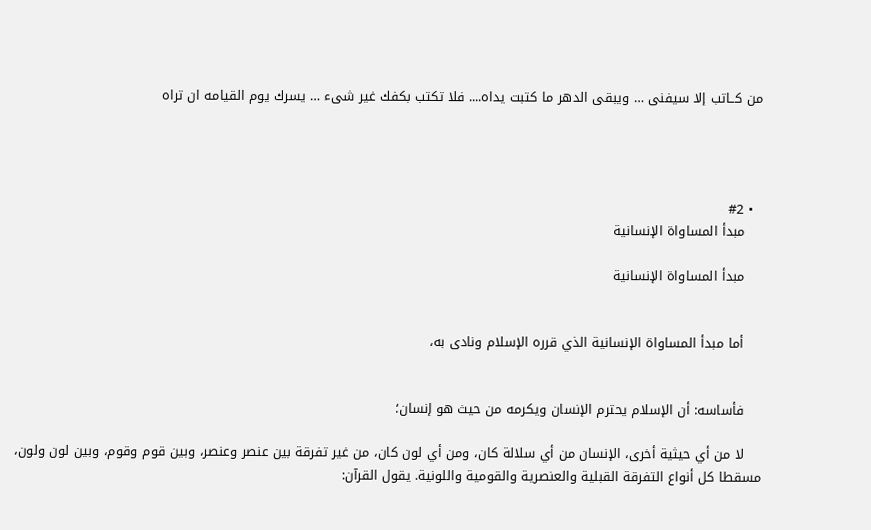من كــاتب إلا سيفنى … ويبقى الدهر ما كتبت يداه.... فلا تكتب بكفك غير شىء … يسرك يوم القيامه ان تراه




  • #2
    مبدأ المساواة الإنسانية

    مبدأ المساواة الإنسانية


    أما مبدأ المساواة الإنسانية الذي قرره الإسلام ونادى به،


    فأساسه: أن الإسلام يحترم الإنسان ويكرمه من حيث هو إنسان؛

    لا من أي حيثية أخرى، الإنسان من أي سلالة كان، ومن أي لون كان، من غير تفرقة بين عنصر وعنصر، وبين قوم وقوم، وبين لون ولون، مسقطا كل أنواع التفرقة القبلية والعنصرية والقومية واللونية. يقول القرآن: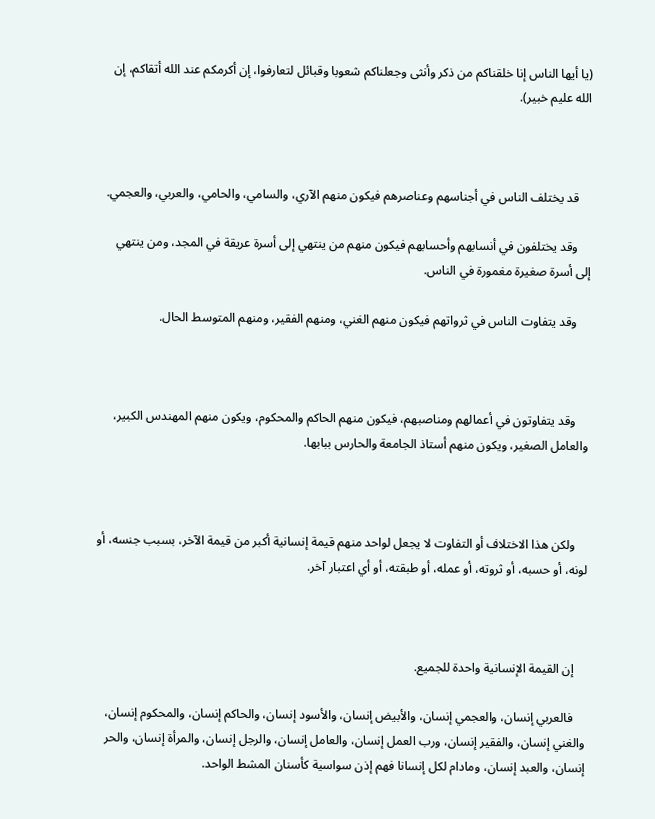(يا أيها الناس إنا خلقناكم من ذكر وأنثى وجعلناكم شعوبا وقبائل لتعارفوا، إن أكرمكم عند الله أتقاكم، إن الله عليم خبير).



    قد يختلف الناس في أجناسهم وعناصرهم فيكون منهم الآري، والسامي، والحامي، والعربي، والعجمي.

    وقد يختلفون في أنسابهم وأحسابهم فيكون منهم من ينتهي إلى أسرة عريقة في المجد، ومن ينتهي إلى أسرة صغيرة مغمورة في الناس.

    وقد يتفاوت الناس في ثرواتهم فيكون منهم الغني، ومنهم الفقير، ومنهم المتوسط الحال.



    وقد يتفاوتون في أعمالهم ومناصبهم، فيكون منهم الحاكم والمحكوم، ويكون منهم المهندس الكبير، والعامل الصغير، ويكون منهم أستاذ الجامعة والحارس ببابها.



    ولكن هذا الاختلاف أو التفاوت لا يجعل لواحد منهم قيمة إنسانية أكبر من قيمة الآخر، بسبب جنسه، أو لونه، أو حسبه، أو ثروته، أو عمله، أو طبقته، أو أي اعتبار آخر.



    إن القيمة الإنسانية واحدة للجميع.

    فالعربي إنسان، والعجمي إنسان، والأبيض إنسان، والأسود إنسان، والحاكم إنسان، والمحكوم إنسان، والغني إنسان، والفقير إنسان، ورب العمل إنسان، والعامل إنسان، والرجل إنسان، والمرأة إنسان، والحر إنسان، والعبد إنسان، ومادام لكل إنسانا فهم إذن سواسية كأسنان المشط الواحد.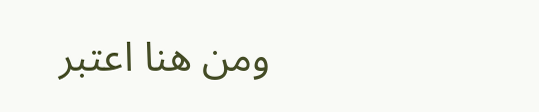ومن هنا اعتبر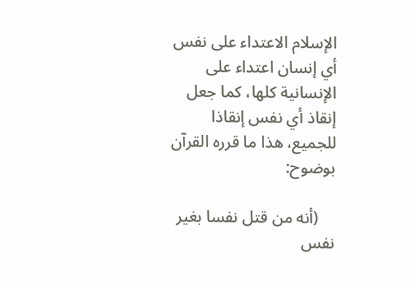الإسلام الاعتداء على نفس أي إنسان اعتداء على الإنسانية كلها، كما جعل إنقاذ أي نفس إنقاذا للجميع، هذا ما قرره القرآن بوضوح:

    (أنه من قتل نفسا بغير نفس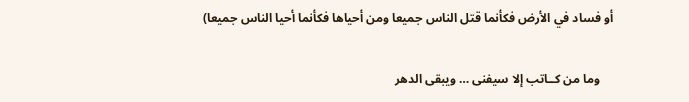أو فساد في الأرض فكأنما قتل الناس جميعا ومن أحياها فكأنما أحيا الناس جميعا)

    وما من كــاتب إلا سيفنى … ويبقى الدهر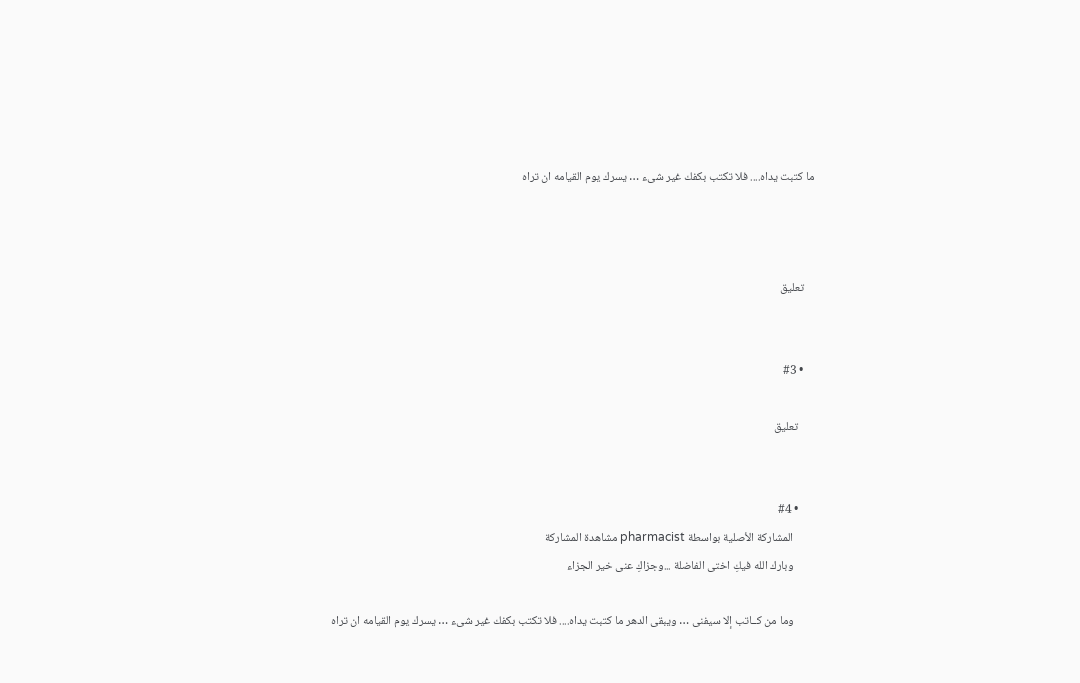ما كتبت يداه.... فلا تكتب بكفك غير شىء … يسرك يوم القيامه ان تراه



    تعليق


    • #3

      تعليق


      • #4
        المشاركة الأصلية بواسطة pharmacist مشاهدة المشاركة
        وبارك الله فيكِ اختى الفاضلة ...وجزاكِ عنى خير الجزاء

        وما من كــاتب إلا سيفنى … ويبقى الدهر ما كتبت يداه.... فلا تكتب بكفك غير شىء … يسرك يوم القيامه ان تراه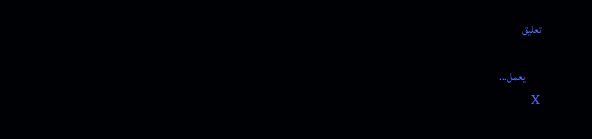تعليق

        يعمل...
        X